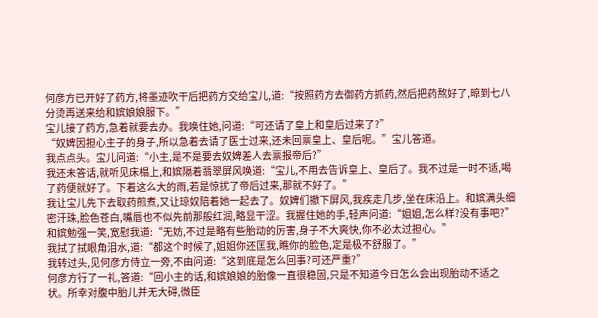何彦方已开好了药方,将墨迹吹干后把药方交给宝儿,道:“按照药方去御药方抓药,然后把药熬好了,晾到七八分烫再送来给和嫔娘娘服下。”
宝儿接了药方,急着就要去办。我唤住她,问道:“可还请了皇上和皇后过来了?”
“奴婢因担心主子的身子,所以急着去请了医士过来,还未回禀皇上、皇后呢。”宝儿答道。
我点点头。宝儿问道:“小主,是不是要去奴婢差人去禀报帝后?”
我还未答话,就听见床榻上,和嫔隔着翡翠屏风唤道:“宝儿,不用去告诉皇上、皇后了。我不过是一时不适,喝了药便就好了。下着这么大的雨,若是惊扰了帝后过来,那就不好了。”
我让宝儿先下去取药煎煮,又让琼奴陪着她一起去了。奴婢们撤下屏风,我疾走几步,坐在床沿上。和嫔满头细密汗珠,脸色苍白,嘴唇也不似先前那般红润,略显干涩。我握住她的手,轻声问道:“姐姐,怎么样?没有事吧?”
和嫔勉强一笑,宽慰我道:“无妨,不过是略有些胎动的厉害,身子不大爽快,你不必太过担心。”
我拭了拭眼角泪水,道:“都这个时候了,姐姐你还匡我,瞧你的脸色,定是极不舒服了。”
我转过头,见何彦方侍立一旁,不由问道:“这到底是怎么回事?可还严重?”
何彦方行了一礼,答道:“回小主的话,和嫔娘娘的胎像一直很稳固,只是不知道今日怎么会出现胎动不适之状。所幸对腹中胎儿并无大碍,微臣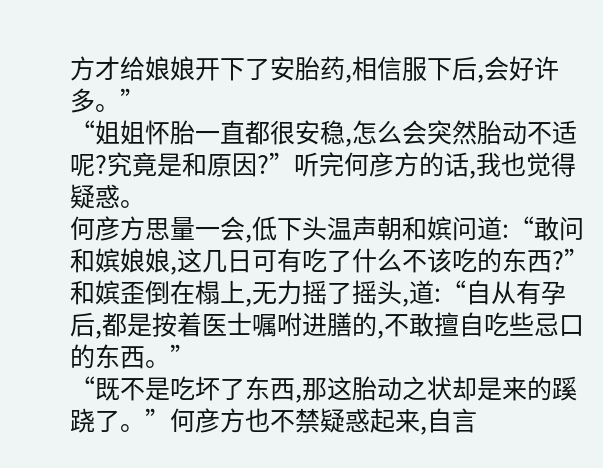方才给娘娘开下了安胎药,相信服下后,会好许多。”
“姐姐怀胎一直都很安稳,怎么会突然胎动不适呢?究竟是和原因?”听完何彦方的话,我也觉得疑惑。
何彦方思量一会,低下头温声朝和嫔问道:“敢问和嫔娘娘,这几日可有吃了什么不该吃的东西?”
和嫔歪倒在榻上,无力摇了摇头,道:“自从有孕后,都是按着医士嘱咐进膳的,不敢擅自吃些忌口的东西。”
“既不是吃坏了东西,那这胎动之状却是来的蹊跷了。”何彦方也不禁疑惑起来,自言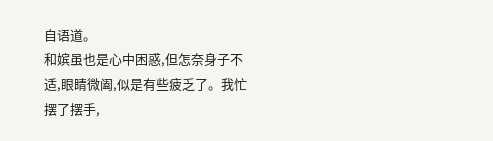自语道。
和嫔虽也是心中困惑,但怎奈身子不适,眼睛微阖,似是有些疲乏了。我忙摆了摆手,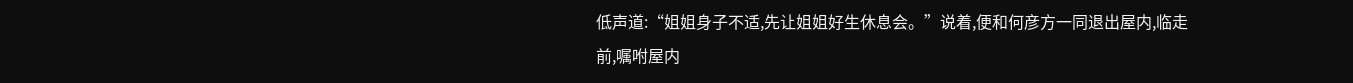低声道:“姐姐身子不适,先让姐姐好生休息会。”说着,便和何彦方一同退出屋内,临走前,嘱咐屋内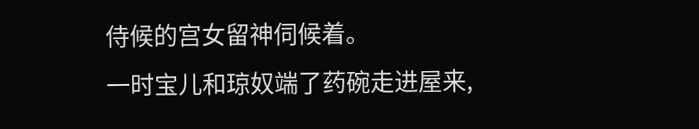侍候的宫女留神伺候着。
一时宝儿和琼奴端了药碗走进屋来,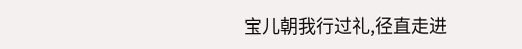宝儿朝我行过礼,径直走进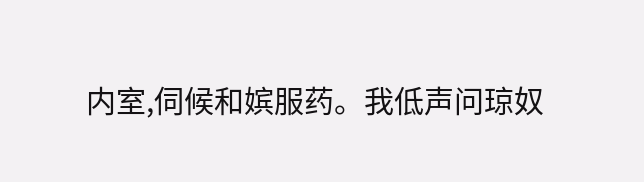内室,伺候和嫔服药。我低声问琼奴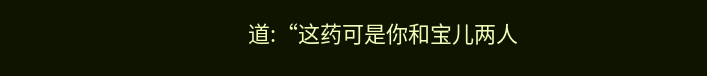道:“这药可是你和宝儿两人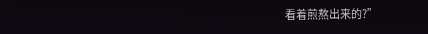看着煎熬出来的?”